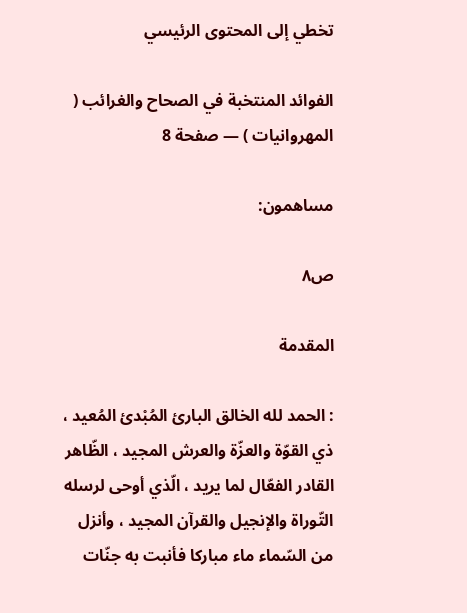تخطي إلى المحتوى الرئيسي

الفوائد المنتخبة في الصحاح والغرائب ( المهروانيات ) — صفحة 8

مساهمون:

ص٨

المقدمة

: الحمد لله الخالق البارئ المُبْدئ المُعيد ، ذي القوّة والعزّة والعرش المجيد ، الظّاهر القادر الفعّال لما يريد ، الّذي أوحى لرسله التّوراة والإنجيل والقرآن المجيد ، وأنزل من السّماء ماء مباركا فأنبت به جنّات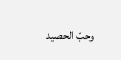وحبّ الحصيد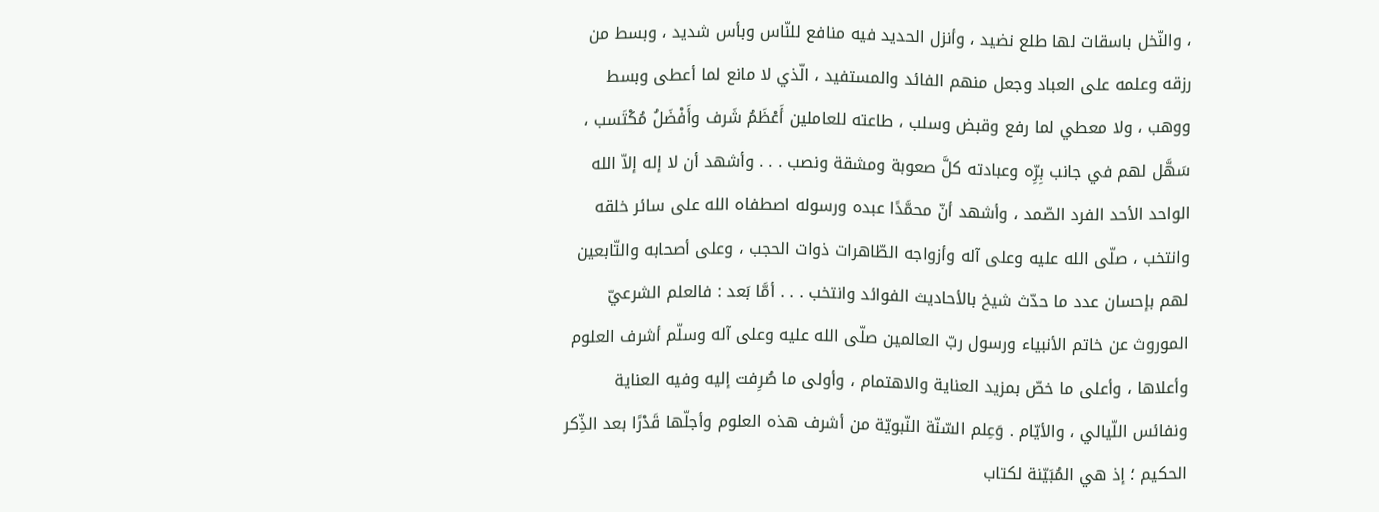، والنّخل باسقات لها طلع نضيد ، وأنزل الحديد فيه منافع للنّاس وبأس شديد ، وبسط من رزقه وعلمه على العباد وجعل منهم الفائد والمستفيد ، الّذي لا مانع لما أعطى وبسط ووهب ، ولا معطي لما رفع وقبض وسلب ، طاعته للعاملين أَعْظَمُ شَرف وأَفْضَلُ مُكْتَسب ، سَهَّل لهم في جانب بِرِّه وعبادته كلَّ صعوبة ومشقة ونصب . . . وأشهد أن لا إله إلاّ الله الواحد الأحد الفرد الصّمد ، وأشهد أنّ محمَّدًا عبده ورسوله اصطفاه الله على سائر خلقه وانتخب ، صلّى الله عليه وعلى آله وأزواجه الطّاهرات ذوات الحجب ، وعلى أصحابه والتّابعين لهم بإحسان عدد ما حدّث شيخ بالأحاديث الفوائد وانتخب . . . أمَّا بَعد : فالعلم الشرعيّ الموروث عن خاتم الأنبياء ورسول ربّ العالمين صلّى الله عليه وعلى آله وسلّم أشرف العلوم وأعلاها ، وأعلى ما خصّ بمزيد العناية والاهتمام ، وأولى ما صُرِفت إليه وفيه العناية ونفائس اللّيالي ، والأيّام . وَعِلم السّنّة النّبويّة من أشرف هذه العلوم وأجلّها قَدْرًا بعد الذِّكر الحكيم ؛ إذ هي المُبَيّنة لكتاب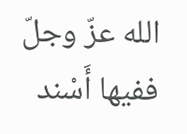الله عزّ وجلّ ففيها أَسْند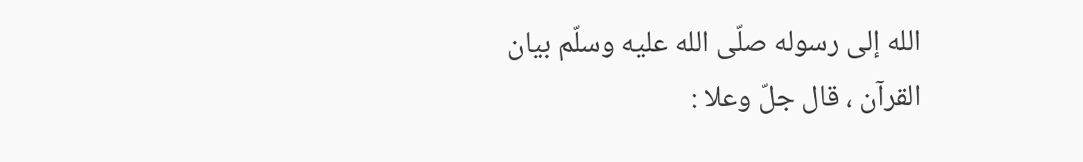الله إلى رسوله صلّى الله عليه وسلّم بيان القرآن ، قال جلّ وعلا :